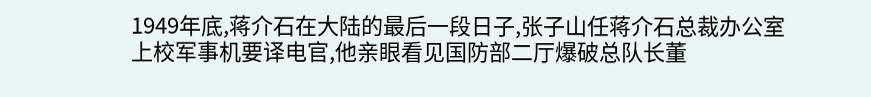1949年底,蒋介石在大陆的最后一段日子,张子山任蒋介石总裁办公室上校军事机要译电官,他亲眼看见国防部二厅爆破总队长董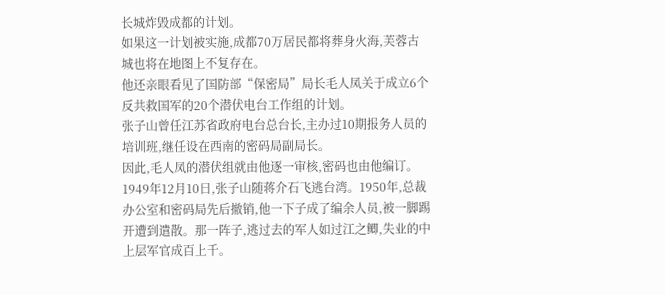长城炸毁成都的计划。
如果这一计划被实施,成都70万居民都将葬身火海,芙蓉古城也将在地图上不复存在。
他还亲眼看见了国防部“保密局”局长毛人凤关于成立6个反共救国军的20个潜伏电台工作组的计划。
张子山曾任江苏省政府电台总台长,主办过10期报务人员的培训班,继任设在西南的密码局副局长。
因此,毛人凤的潜伏组就由他逐一审核,密码也由他编订。
1949年12月10日,张子山随蒋介石飞逃台湾。1950年,总裁办公室和密码局先后撤销,他一下子成了编余人员,被一脚踢开遭到遣散。那一阵子,逃过去的军人如过江之鲫,失业的中上层军官成百上千。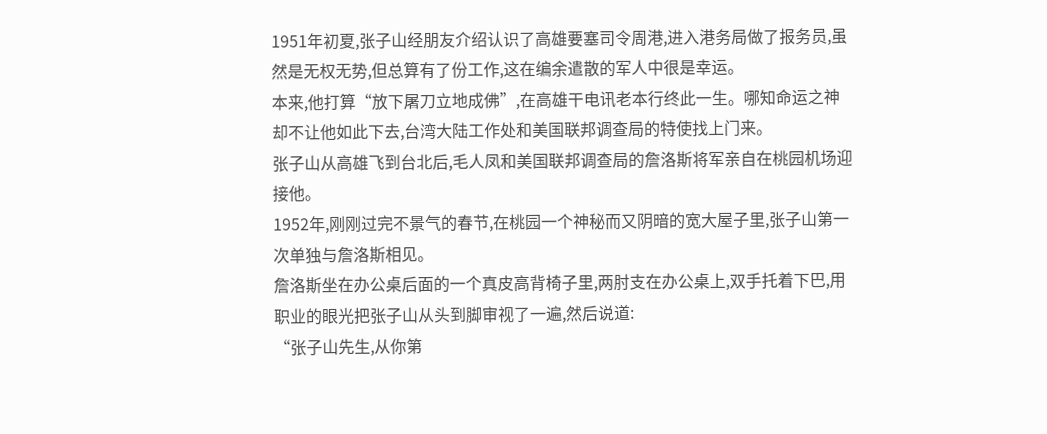1951年初夏,张子山经朋友介绍认识了高雄要塞司令周港,进入港务局做了报务员,虽然是无权无势,但总算有了份工作,这在编余遣散的军人中很是幸运。
本来,他打算“放下屠刀立地成佛”,在高雄干电讯老本行终此一生。哪知命运之神却不让他如此下去,台湾大陆工作处和美国联邦调查局的特使找上门来。
张子山从高雄飞到台北后,毛人凤和美国联邦调查局的詹洛斯将军亲自在桃园机场迎接他。
1952年,刚刚过完不景气的春节,在桃园一个神秘而又阴暗的宽大屋子里,张子山第一次单独与詹洛斯相见。
詹洛斯坐在办公桌后面的一个真皮高背椅子里,两肘支在办公桌上,双手托着下巴,用职业的眼光把张子山从头到脚审视了一遍,然后说道:
“张子山先生,从你第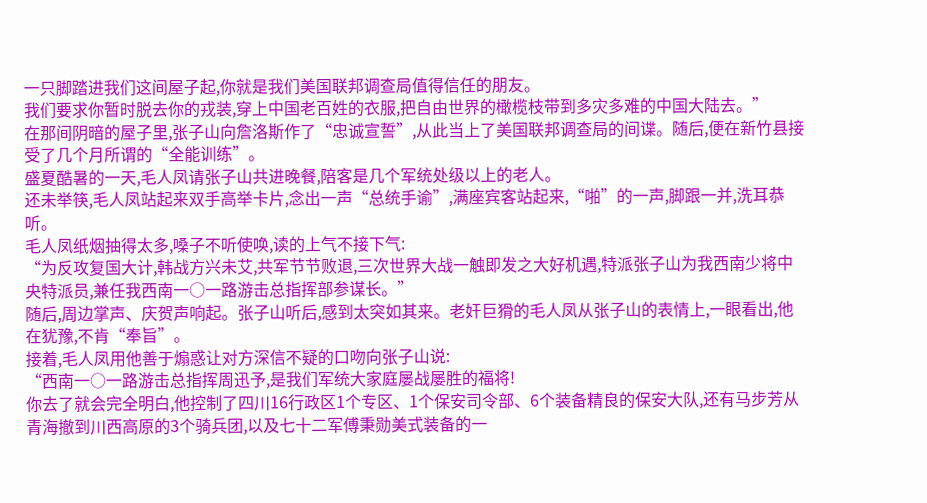一只脚踏进我们这间屋子起,你就是我们美国联邦调查局值得信任的朋友。
我们要求你暂时脱去你的戎装,穿上中国老百姓的衣服,把自由世界的橄榄枝带到多灾多难的中国大陆去。”
在那间阴暗的屋子里,张子山向詹洛斯作了“忠诚宣誓”,从此当上了美国联邦调查局的间谍。随后,便在新竹县接受了几个月所谓的“全能训练”。
盛夏酷暑的一天,毛人凤请张子山共进晚餐,陪客是几个军统处级以上的老人。
还未举筷,毛人凤站起来双手高举卡片,念出一声“总统手谕”,满座宾客站起来,“啪”的一声,脚跟一并,洗耳恭听。
毛人凤纸烟抽得太多,嗓子不听使唤,读的上气不接下气:
“为反攻复国大计,韩战方兴未艾,共军节节败退,三次世界大战一触即发之大好机遇,特派张子山为我西南少将中央特派员,兼任我西南一○一路游击总指挥部参谋长。”
随后,周边掌声、庆贺声响起。张子山听后,感到太突如其来。老奸巨猾的毛人凤从张子山的表情上,一眼看出,他在犹豫,不肯“奉旨”。
接着,毛人凤用他善于煽惑让对方深信不疑的口吻向张子山说:
“西南一○一路游击总指挥周迅予,是我们军统大家庭屡战屡胜的福将!
你去了就会完全明白,他控制了四川16行政区1个专区、1个保安司令部、6个装备精良的保安大队,还有马步芳从青海撤到川西高原的3个骑兵团,以及七十二军傅秉勋美式装备的一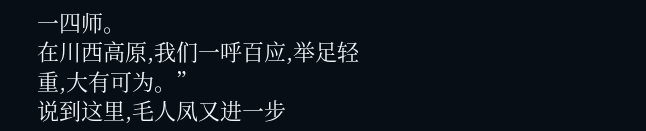一四师。
在川西高原,我们一呼百应,举足轻重,大有可为。”
说到这里,毛人凤又进一步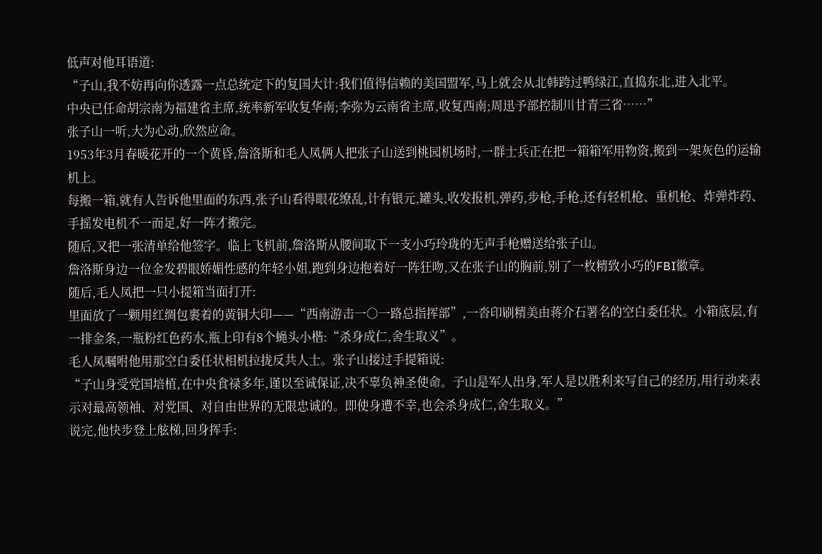低声对他耳语道:
“子山,我不妨再向你透露一点总统定下的复国大计:我们值得信赖的美国盟军,马上就会从北韩跨过鸭绿江,直捣东北,进入北平。
中央已任命胡宗南为福建省主席,统率新军收复华南;李弥为云南省主席,收复西南;周迅予部控制川甘青三省……”
张子山一听,大为心动,欣然应命。
1953年3月春暖花开的一个黄昏,詹洛斯和毛人凤俩人把张子山送到桃园机场时,一群士兵正在把一箱箱军用物资,搬到一架灰色的运输机上。
每搬一箱,就有人告诉他里面的东西,张子山看得眼花缭乱,计有银元,罐头,收发报机,弹药,步枪,手枪,还有轻机枪、重机枪、炸弹炸药、手摇发电机不一而足,好一阵才搬完。
随后,又把一张清单给他签字。临上飞机前,詹洛斯从腰间取下一支小巧玲珑的无声手枪赠送给张子山。
詹洛斯身边一位金发碧眼娇媚性感的年轻小姐,跑到身边抱着好一阵狂吻,又在张子山的胸前,别了一枚精致小巧的FBI徽章。
随后,毛人凤把一只小提箱当面打开:
里面放了一颗用红绸包裹着的黄铜大印——“西南游击一○一路总指挥部”,一沓印刷精美由蒋介石署名的空白委任状。小箱底层,有一排金条,一瓶粉红色药水,瓶上印有8个蝇头小楷:“杀身成仁,舍生取义”。
毛人凤嘱咐他用那空白委任状相机拉拢反共人士。张子山接过手提箱说:
“子山身受党国培植,在中央食禄多年,谨以至诚保证,决不辜负神圣使命。子山是军人出身,军人是以胜利来写自己的经历,用行动来表示对最高领袖、对党国、对自由世界的无限忠诚的。即使身遭不幸,也会杀身成仁,舍生取义。”
说完,他快步登上舷梯,回身挥手: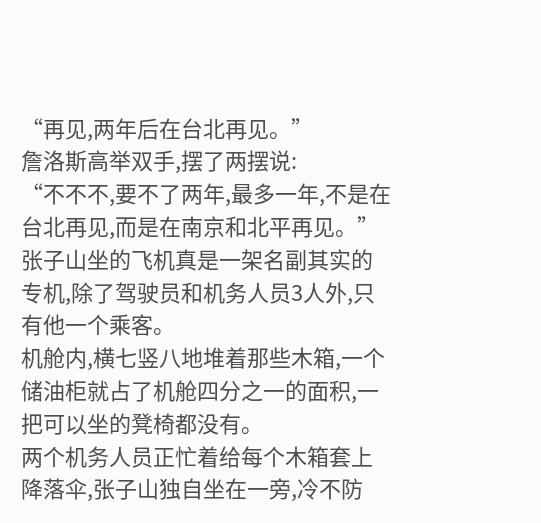“再见,两年后在台北再见。”
詹洛斯高举双手,摆了两摆说:
“不不不,要不了两年,最多一年,不是在台北再见,而是在南京和北平再见。”
张子山坐的飞机真是一架名副其实的专机,除了驾驶员和机务人员3人外,只有他一个乘客。
机舱内,横七竖八地堆着那些木箱,一个储油柜就占了机舱四分之一的面积,一把可以坐的凳椅都没有。
两个机务人员正忙着给每个木箱套上降落伞,张子山独自坐在一旁,冷不防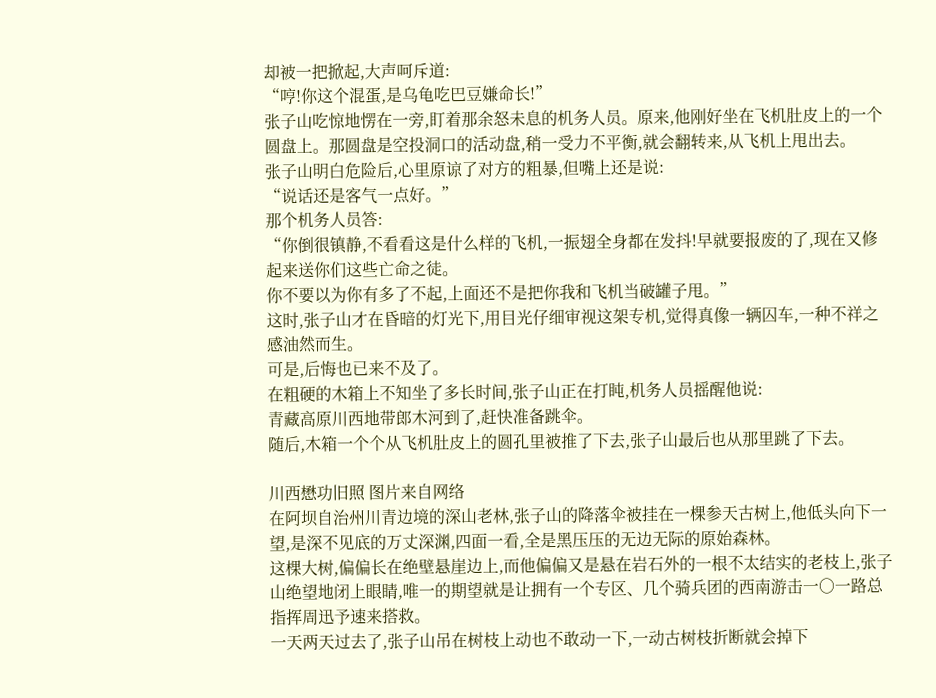却被一把掀起,大声呵斥道:
“哼!你这个混蛋,是乌龟吃巴豆嫌命长!”
张子山吃惊地愣在一旁,盯着那余怒未息的机务人员。原来,他刚好坐在飞机肚皮上的一个圆盘上。那圆盘是空投洞口的活动盘,稍一受力不平衡,就会翻转来,从飞机上甩出去。
张子山明白危险后,心里原谅了对方的粗暴,但嘴上还是说:
“说话还是客气一点好。”
那个机务人员答:
“你倒很镇静,不看看这是什么样的飞机,一振翅全身都在发抖!早就要报废的了,现在又修起来送你们这些亡命之徒。
你不要以为你有多了不起,上面还不是把你我和飞机当破罐子甩。”
这时,张子山才在昏暗的灯光下,用目光仔细审视这架专机,觉得真像一辆囚车,一种不祥之感油然而生。
可是,后悔也已来不及了。
在粗硬的木箱上不知坐了多长时间,张子山正在打盹,机务人员摇醒他说:
青藏高原川西地带郎木河到了,赶快准备跳伞。
随后,木箱一个个从飞机肚皮上的圆孔里被推了下去,张子山最后也从那里跳了下去。

川西懋功旧照 图片来自网络
在阿坝自治州川青边境的深山老林,张子山的降落伞被挂在一棵参天古树上,他低头向下一望,是深不见底的万丈深渊,四面一看,全是黑压压的无边无际的原始森林。
这棵大树,偏偏长在绝壁悬崖边上,而他偏偏又是悬在岩石外的一根不太结实的老枝上,张子山绝望地闭上眼睛,唯一的期望就是让拥有一个专区、几个骑兵团的西南游击一○一路总指挥周迅予速来搭救。
一天两天过去了,张子山吊在树枝上动也不敢动一下,一动古树枝折断就会掉下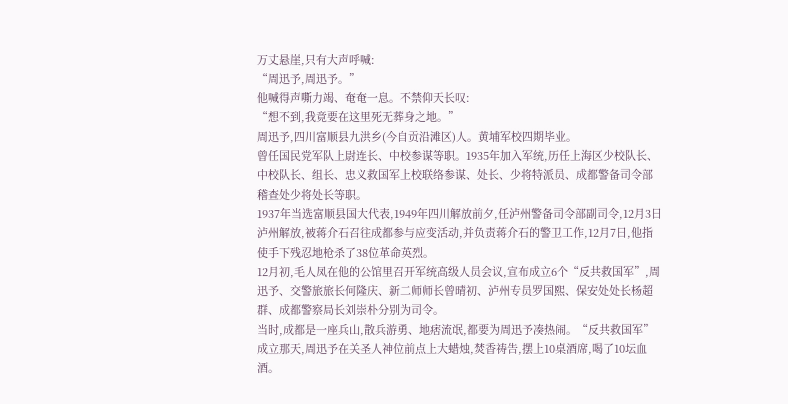万丈悬崖,只有大声呼喊:
“周迅予,周迅予。”
他喊得声嘶力竭、奄奄一息。不禁仰天长叹:
“想不到,我竟要在这里死无葬身之地。”
周迅予,四川富顺县九洪乡(今自贡沿滩区)人。黄埔军校四期毕业。
曾任国民党军队上尉连长、中校参谋等职。1935年加入军统,历任上海区少校队长、中校队长、组长、忠义救国军上校联络参谋、处长、少将特派员、成都警备司令部稽查处少将处长等职。
1937年当选富顺县国大代表,1949年四川解放前夕,任泸州警备司令部副司令,12月3日泸州解放,被蒋介石召往成都参与应变活动,并负责蒋介石的警卫工作,12月7日,他指使手下残忍地枪杀了38位革命英烈。
12月初,毛人凤在他的公馆里召开军统高级人员会议,宣布成立6个“反共救国军”,周迅予、交警旅旅长何隆庆、新二师师长曾晴初、泸州专员罗国熙、保安处处长杨超群、成都警察局长刘崇朴分别为司令。
当时,成都是一座兵山,散兵游勇、地痞流氓,都要为周迅予凑热闹。“反共救国军”成立那天,周迅予在关圣人神位前点上大蜡烛,焚香祷告,摆上10桌酒席,喝了10坛血酒。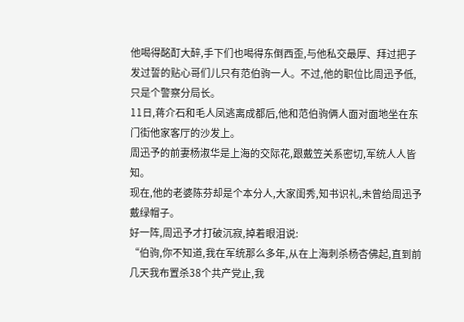他喝得酩酊大醉,手下们也喝得东倒西歪,与他私交最厚、拜过把子发过誓的贴心哥们儿只有范伯驹一人。不过,他的职位比周迅予低,只是个警察分局长。
11日,蒋介石和毛人凤逃离成都后,他和范伯驹俩人面对面地坐在东门街他家客厅的沙发上。
周迅予的前妻杨淑华是上海的交际花,跟戴笠关系密切,军统人人皆知。
现在,他的老婆陈芬却是个本分人,大家闺秀,知书识礼,未曾给周迅予戴绿帽子。
好一阵,周迅予才打破沉寂,掉着眼泪说:
“伯驹,你不知道,我在军统那么多年,从在上海刺杀杨杏佛起,直到前几天我布置杀38个共产党止,我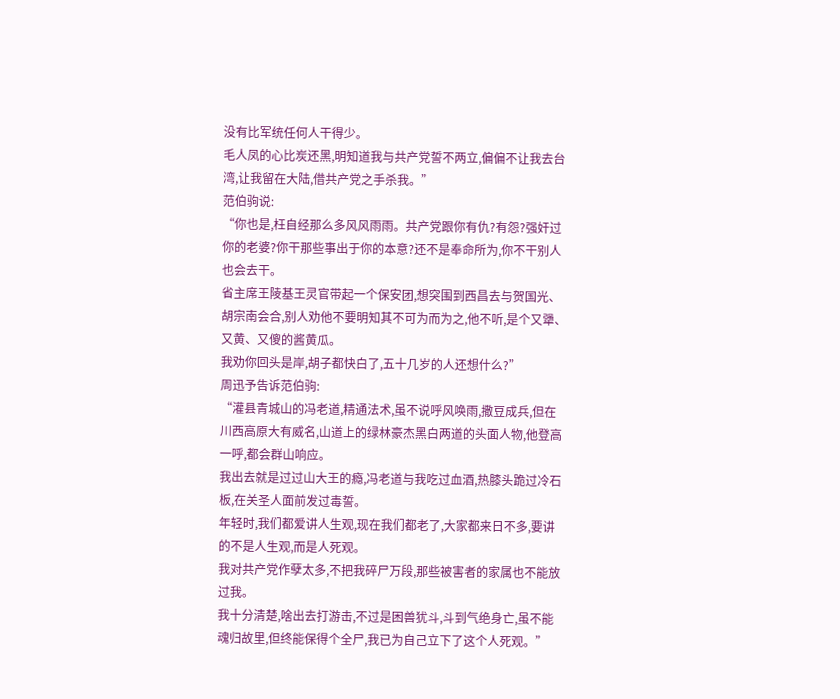没有比军统任何人干得少。
毛人凤的心比炭还黑,明知道我与共产党誓不两立,偏偏不让我去台湾,让我留在大陆,借共产党之手杀我。”
范伯驹说:
“你也是,枉自经那么多风风雨雨。共产党跟你有仇?有怨?强奸过你的老婆?你干那些事出于你的本意?还不是奉命所为,你不干别人也会去干。
省主席王陵基王灵官带起一个保安团,想突围到西昌去与贺国光、胡宗南会合,别人劝他不要明知其不可为而为之,他不听,是个又犟、又黄、又傻的酱黄瓜。
我劝你回头是岸,胡子都快白了,五十几岁的人还想什么?”
周迅予告诉范伯驹:
“灌县青城山的冯老道,精通法术,虽不说呼风唤雨,撒豆成兵,但在川西高原大有威名,山道上的绿林豪杰黑白两道的头面人物,他登高一呼,都会群山响应。
我出去就是过过山大王的瘾,冯老道与我吃过血酒,热膝头跪过冷石板,在关圣人面前发过毒誓。
年轻时,我们都爱讲人生观,现在我们都老了,大家都来日不多,要讲的不是人生观,而是人死观。
我对共产党作孽太多,不把我碎尸万段,那些被害者的家属也不能放过我。
我十分清楚,啥出去打游击,不过是困兽犹斗,斗到气绝身亡,虽不能魂归故里,但终能保得个全尸,我已为自己立下了这个人死观。”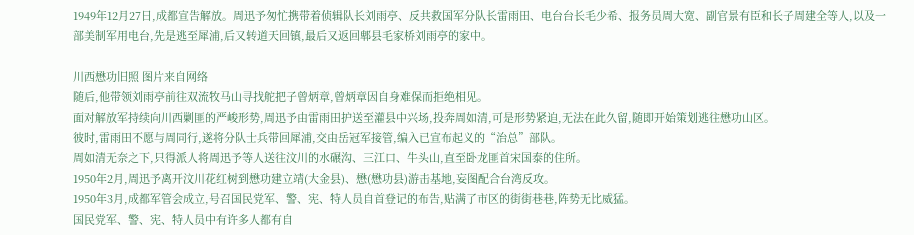1949年12月27日,成都宣告解放。周迅予匆忙携带着侦辑队长刘雨亭、反共救国军分队长雷雨田、电台台长毛少希、报务员周大宽、副官景有臣和长子周建全等人,以及一部美制军用电台,先是逃至犀浦,后又转道天回镇,最后又返回郫县毛家桥刘雨亭的家中。

川西懋功旧照 图片来自网络
随后,他带领刘雨亭前往双流牧马山寻找舵把子曾炳章,曾炳章因自身难保而拒绝相见。
面对解放军持续向川西剿匪的严峻形势,周迅予由雷雨田护送至灌县中兴场,投奔周如清,可是形势紧迫,无法在此久留,随即开始策划逃往懋功山区。
彼时,雷雨田不愿与周同行,遂将分队士兵带回犀浦,交由岳冠军接管,编入已宣布起义的“治总”部队。
周如清无奈之下,只得派人将周迅予等人送往汶川的水碾沟、三江口、牛头山,直至卧龙匪首宋国泰的住所。
1950年2月,周迅予离开汶川花红树到懋功建立靖(大金县)、懋(懋功县)游击基地,妄图配合台湾反攻。
1950年3月,成都军管会成立,号召国民党军、警、宪、特人员自首登记的布告,贴满了市区的街街巷巷,阵势无比威猛。
国民党军、警、宪、特人员中有许多人都有自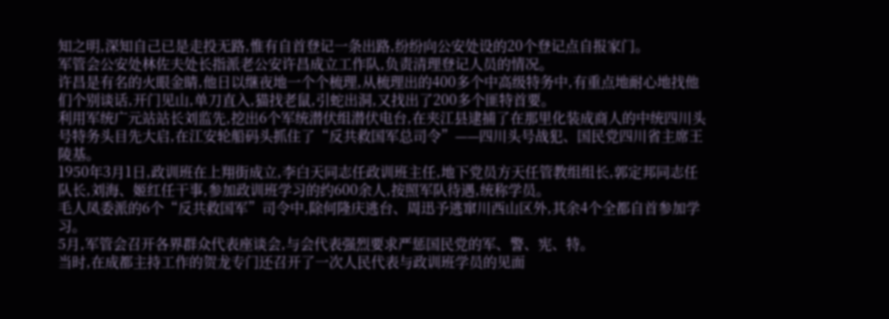知之明,深知自己已是走投无路,惟有自首登记一条出路,纷纷向公安处设的20个登记点自报家门。
军管会公安处林佐夫处长指派老公安许昌成立工作队,负责清理登记人员的情况。
许昌是有名的火眼金睛,他日以继夜地一个个梳理,从梳理出的400多个中高级特务中,有重点地耐心地找他们个别谈话,开门见山,单刀直入,猫找老鼠,引蛇出洞,又找出了200多个匪特首要。
利用军统广元站站长刘监先,挖出6个军统潜伏组潜伏电台,在夹江县逮捕了在那里化装成商人的中统四川头号特务头目先大启,在江安轮船码头抓住了“反共救国军总司令”——四川头号战犯、国民党四川省主席王陵基。
1950年3月1日,政训班在上翔街成立,李白天同志任政训班主任,地下党员方天任管教组组长,郭定邦同志任队长,刘海、姬红任干事,参加政训班学习的约600余人,按照军队待遇,统称学员。
毛人凤委派的6个“反共救国军”司令中,除何隆庆逃台、周迅予逃窜川西山区外,其余4个全都自首参加学习。
5月,军管会召开各界群众代表座谈会,与会代表强烈要求严惩国民党的军、警、宪、特。
当时,在成都主持工作的贺龙专门还召开了一次人民代表与政训班学员的见面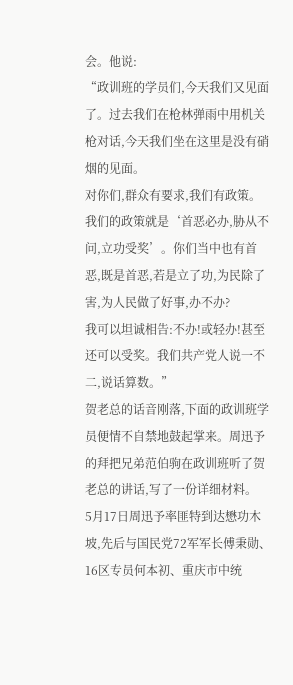会。他说:
“政训班的学员们,今天我们又见面了。过去我们在枪林弹雨中用机关枪对话,今天我们坐在这里是没有硝烟的见面。
对你们,群众有要求,我们有政策。我们的政策就是‘首恶必办,胁从不问,立功受奖’。你们当中也有首恶,既是首恶,若是立了功,为民除了害,为人民做了好事,办不办?
我可以坦诚相告:不办!或轻办!甚至还可以受奖。我们共产党人说一不二,说话算数。”
贺老总的话音刚落,下面的政训班学员便情不自禁地鼓起掌来。周迅予的拜把兄弟范伯驹在政训班听了贺老总的讲话,写了一份详细材料。
5月17日周迅予率匪特到达懋功木坡,先后与国民党72军军长傅秉勋、16区专员何本初、重庆市中统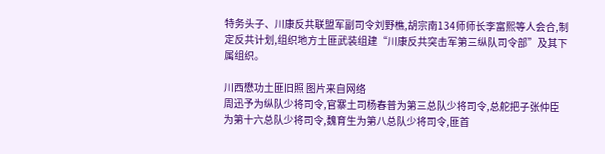特务头子、川康反共联盟军副司令刘野樵,胡宗南134师师长李富熙等人会合,制定反共计划,组织地方土匪武装组建“川康反共突击军第三纵队司令部”及其下属组织。

川西懋功土匪旧照 图片来自网络
周迅予为纵队少将司令,官寨土司杨春普为第三总队少将司令,总舵把子张仲臣为第十六总队少将司令,魏育生为第八总队少将司令,匪首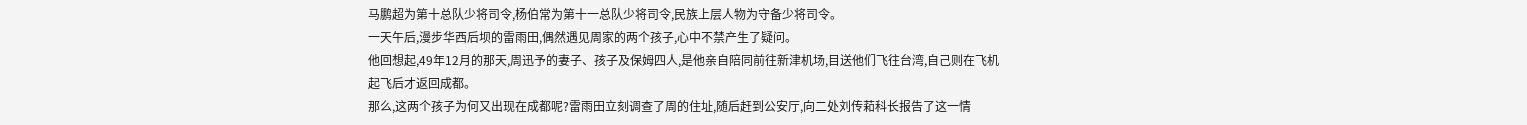马鹏超为第十总队少将司令,杨伯常为第十一总队少将司令,民族上层人物为守备少将司令。
一天午后,漫步华西后坝的雷雨田,偶然遇见周家的两个孩子,心中不禁产生了疑问。
他回想起,49年12月的那天,周迅予的妻子、孩子及保姆四人,是他亲自陪同前往新津机场,目送他们飞往台湾,自己则在飞机起飞后才返回成都。
那么,这两个孩子为何又出现在成都呢?雷雨田立刻调查了周的住址,随后赶到公安厅,向二处刘传萂科长报告了这一情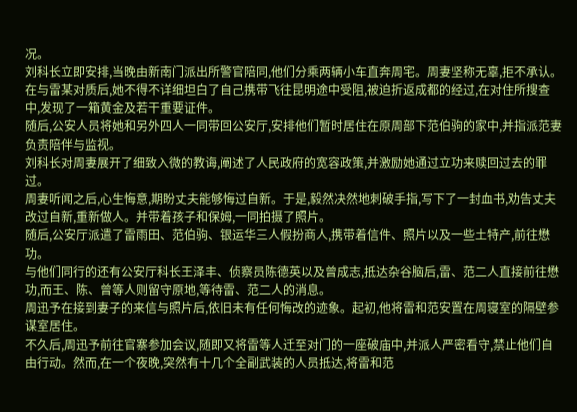况。
刘科长立即安排,当晚由新南门派出所警官陪同,他们分乘两辆小车直奔周宅。周妻坚称无辜,拒不承认。
在与雷某对质后,她不得不详细坦白了自己携带飞往昆明途中受阻,被迫折返成都的经过,在对住所搜查中,发现了一箱黄金及若干重要证件。
随后,公安人员将她和另外四人一同带回公安厅,安排他们暂时居住在原周部下范伯驹的家中,并指派范妻负责陪伴与监视。
刘科长对周妻展开了细致入微的教诲,阐述了人民政府的宽容政策,并激励她通过立功来赎回过去的罪过。
周妻听闻之后,心生悔意,期盼丈夫能够悔过自新。于是,毅然决然地刺破手指,写下了一封血书,劝告丈夫改过自新,重新做人。并带着孩子和保姆,一同拍摄了照片。
随后,公安厅派遣了雷雨田、范伯驹、银运华三人假扮商人,携带着信件、照片以及一些土特产,前往懋功。
与他们同行的还有公安厅科长王泽丰、侦察员陈德英以及曾成志,抵达杂谷脑后,雷、范二人直接前往懋功,而王、陈、曾等人则留守原地,等待雷、范二人的消息。
周迅予在接到妻子的来信与照片后,依旧未有任何悔改的迹象。起初,他将雷和范安置在周寝室的隔壁参谋室居住。
不久后,周迅予前往官寨参加会议,随即又将雷等人迁至对门的一座破庙中,并派人严密看守,禁止他们自由行动。然而,在一个夜晚,突然有十几个全副武装的人员抵达,将雷和范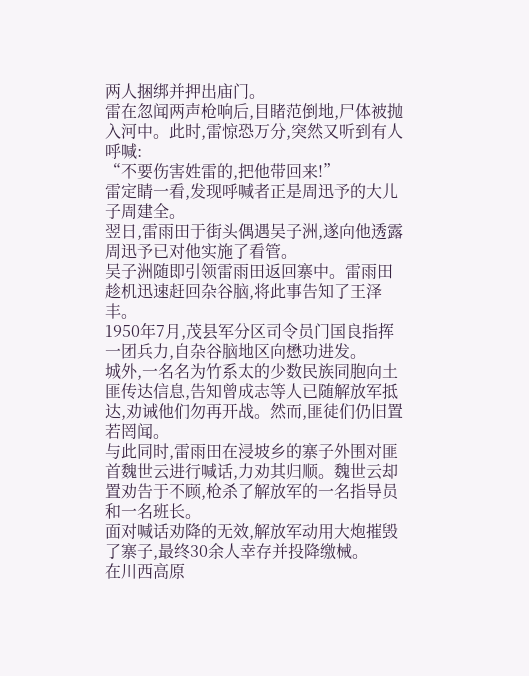两人捆绑并押出庙门。
雷在忽闻两声枪响后,目睹范倒地,尸体被抛入河中。此时,雷惊恐万分,突然又听到有人呼喊:
“不要伤害姓雷的,把他带回来!”
雷定睛一看,发现呼喊者正是周迅予的大儿子周建全。
翌日,雷雨田于街头偶遇吴子洲,遂向他透露周迅予已对他实施了看管。
吴子洲随即引领雷雨田返回寨中。雷雨田趁机迅速赶回杂谷脑,将此事告知了王泽丰。
1950年7月,茂县军分区司令员门国良指挥一团兵力,自杂谷脑地区向懋功进发。
城外,一名名为竹系太的少数民族同胞向土匪传达信息,告知曾成志等人已随解放军抵达,劝诫他们勿再开战。然而,匪徒们仍旧置若罔闻。
与此同时,雷雨田在浸坡乡的寨子外围对匪首魏世云进行喊话,力劝其归顺。魏世云却置劝告于不顾,枪杀了解放军的一名指导员和一名班长。
面对喊话劝降的无效,解放军动用大炮摧毁了寨子,最终30余人幸存并投降缴械。
在川西高原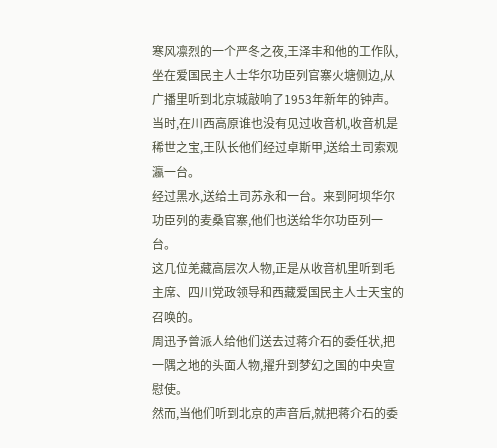寒风凛烈的一个严冬之夜,王泽丰和他的工作队,坐在爱国民主人士华尔功臣列官寨火塘侧边,从广播里听到北京城敲响了1953年新年的钟声。
当时,在川西高原谁也没有见过收音机,收音机是稀世之宝,王队长他们经过卓斯甲,送给土司索观瀛一台。
经过黑水,送给土司苏永和一台。来到阿坝华尔功臣列的麦桑官寨,他们也送给华尔功臣列一台。
这几位羌藏高层次人物,正是从收音机里听到毛主席、四川党政领导和西藏爱国民主人士天宝的召唤的。
周迅予曾派人给他们送去过蒋介石的委任状,把一隅之地的头面人物,擢升到梦幻之国的中央宣慰使。
然而,当他们听到北京的声音后,就把蒋介石的委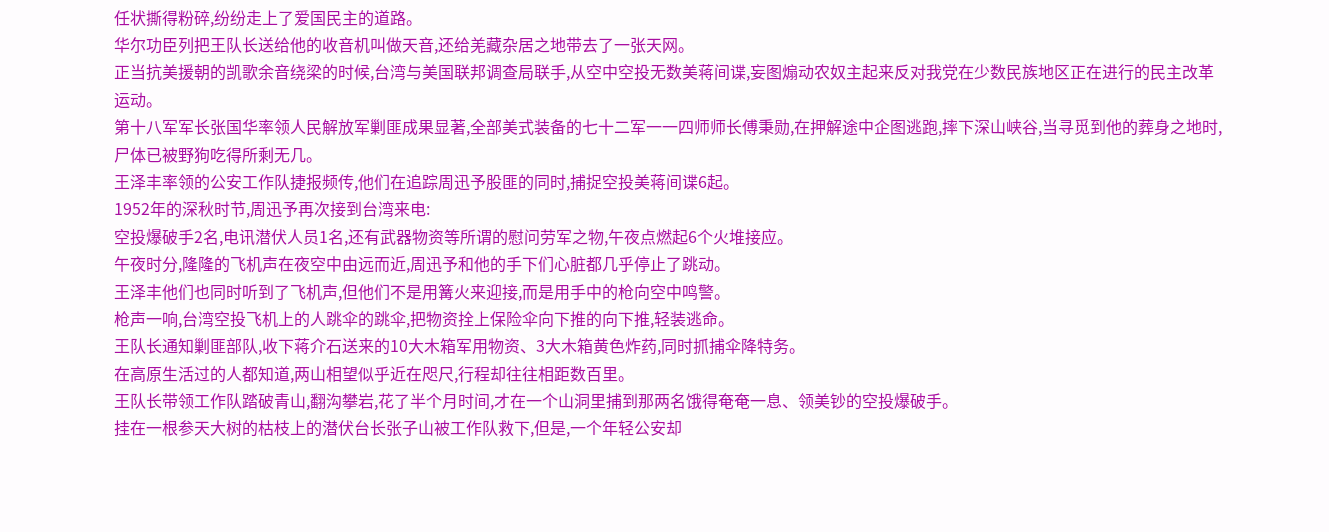任状撕得粉碎,纷纷走上了爱国民主的道路。
华尔功臣列把王队长送给他的收音机叫做天音,还给羌藏杂居之地带去了一张天网。
正当抗美援朝的凯歌余音绕梁的时候,台湾与美国联邦调查局联手,从空中空投无数美蒋间谍,妄图煽动农奴主起来反对我党在少数民族地区正在进行的民主改革运动。
第十八军军长张国华率领人民解放军剿匪成果显著,全部美式装备的七十二军一一四师师长傅秉勋,在押解途中企图逃跑,摔下深山峡谷,当寻觅到他的葬身之地时,尸体已被野狗吃得所剩无几。
王泽丰率领的公安工作队捷报频传,他们在追踪周迅予股匪的同时,捕捉空投美蒋间谍6起。
1952年的深秋时节,周迅予再次接到台湾来电:
空投爆破手2名,电讯潜伏人员1名,还有武器物资等所谓的慰问劳军之物,午夜点燃起6个火堆接应。
午夜时分,隆隆的飞机声在夜空中由远而近,周迅予和他的手下们心脏都几乎停止了跳动。
王泽丰他们也同时听到了飞机声,但他们不是用篝火来迎接,而是用手中的枪向空中鸣警。
枪声一响,台湾空投飞机上的人跳伞的跳伞,把物资拴上保险伞向下推的向下推,轻装逃命。
王队长通知剿匪部队,收下蒋介石送来的10大木箱军用物资、3大木箱黄色炸药,同时抓捕伞降特务。
在高原生活过的人都知道,两山相望似乎近在咫尺,行程却往往相距数百里。
王队长带领工作队踏破青山,翻沟攀岩,花了半个月时间,才在一个山洞里捕到那两名饿得奄奄一息、领美钞的空投爆破手。
挂在一根参天大树的枯枝上的潜伏台长张子山被工作队救下,但是,一个年轻公安却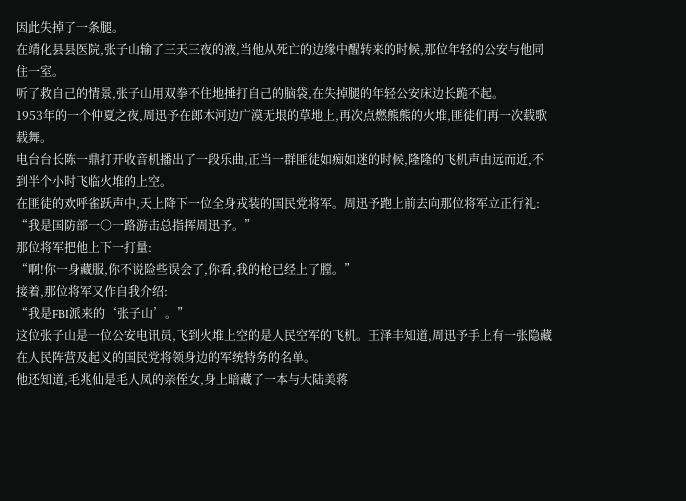因此失掉了一条腿。
在靖化县县医院,张子山输了三天三夜的液,当他从死亡的边缘中醒转来的时候,那位年轻的公安与他同住一室。
听了救自己的情景,张子山用双拳不住地捶打自己的脑袋,在失掉腿的年轻公安床边长跪不起。
1953年的一个仲夏之夜,周迅予在郎木河边广漠无垠的草地上,再次点燃熊熊的火堆,匪徒们再一次载歌载舞。
电台台长陈一鼎打开收音机播出了一段乐曲,正当一群匪徒如痴如迷的时候,隆隆的飞机声由远而近,不到半个小时飞临火堆的上空。
在匪徒的欢呼雀跃声中,天上降下一位全身戎装的国民党将军。周迅予跑上前去向那位将军立正行礼:
“我是国防部一○一路游击总指挥周迅予。”
那位将军把他上下一打量:
“啊!你一身藏服,你不说险些误会了,你看,我的枪已经上了膛。”
接着,那位将军又作自我介绍:
“我是FBI派来的‘张子山’。”
这位张子山是一位公安电讯员,飞到火堆上空的是人民空军的飞机。王泽丰知道,周迅予手上有一张隐藏在人民阵营及起义的国民党将领身边的军统特务的名单。
他还知道,毛兆仙是毛人凤的亲侄女,身上暗藏了一本与大陆美蒋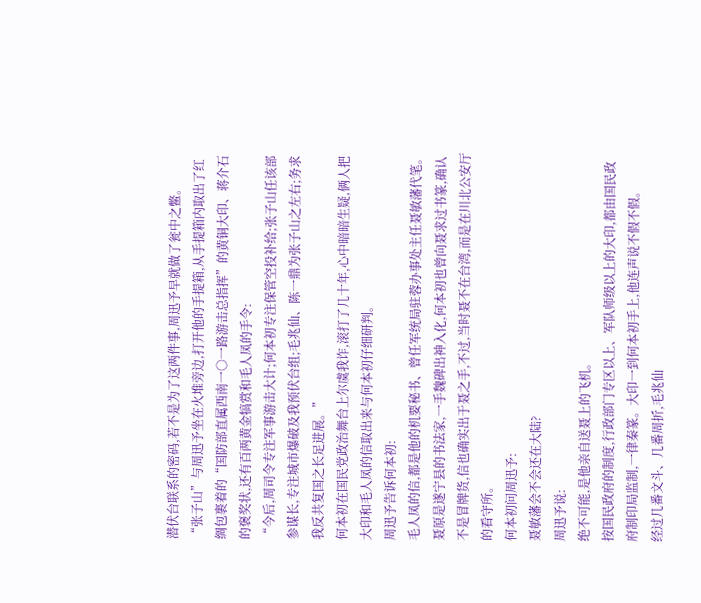潜伏台联系的密码,若不是为了这两件事,周迅予早就做了瓮中之鳖。
“张子山”与周迅予坐在火堆旁边,打开他的手提箱,从手提箱内取出了红绸包裹着的“国防部直属西南一○一路游击总指挥”的黄铜大印、蒋介石的褒奖状,还有百两黄金犒赏和毛人凤的手令:
“今后,周司令专注军事游击大计;何本初专注保管空投补给;张子山任该部参谋长,专注城市爆破及我预伏台组;毛兆仙、陈一鼎为张子山之左右;务求我反共复国之长足进展。”
何本初在国民党政治舞台上尔虞我诈,滚打了几十年,心中暗暗生疑,俩人把大印和毛人凤的信取出来与何本初仔细研判。
周迅予告诉何本初:
毛人凤的信,都是他的机要秘书、曾任军统局驻蓉办事处主任聂敏藩代笔。
聂原是遂宁县的书法家,一手魏碑出神入化,何本初也曾向聂求过书篆,确认不是冒牌货,信也确实出于聂之手,不过,当时聂不在台湾,而是在川北公安厅的看守所。
何本初问周迅予:
聂敏藩会不会还在大陆?
周迅予说:
绝不可能,是他亲自送聂上的飞机。
按国民政府的制度,行政部门专区以上、军队师级以上的大印,都由国民政府制印局监制,一律秦篆。大印一到何本初手上,他连声说不假不假。
经过几番文斗、几番周折,毛兆仙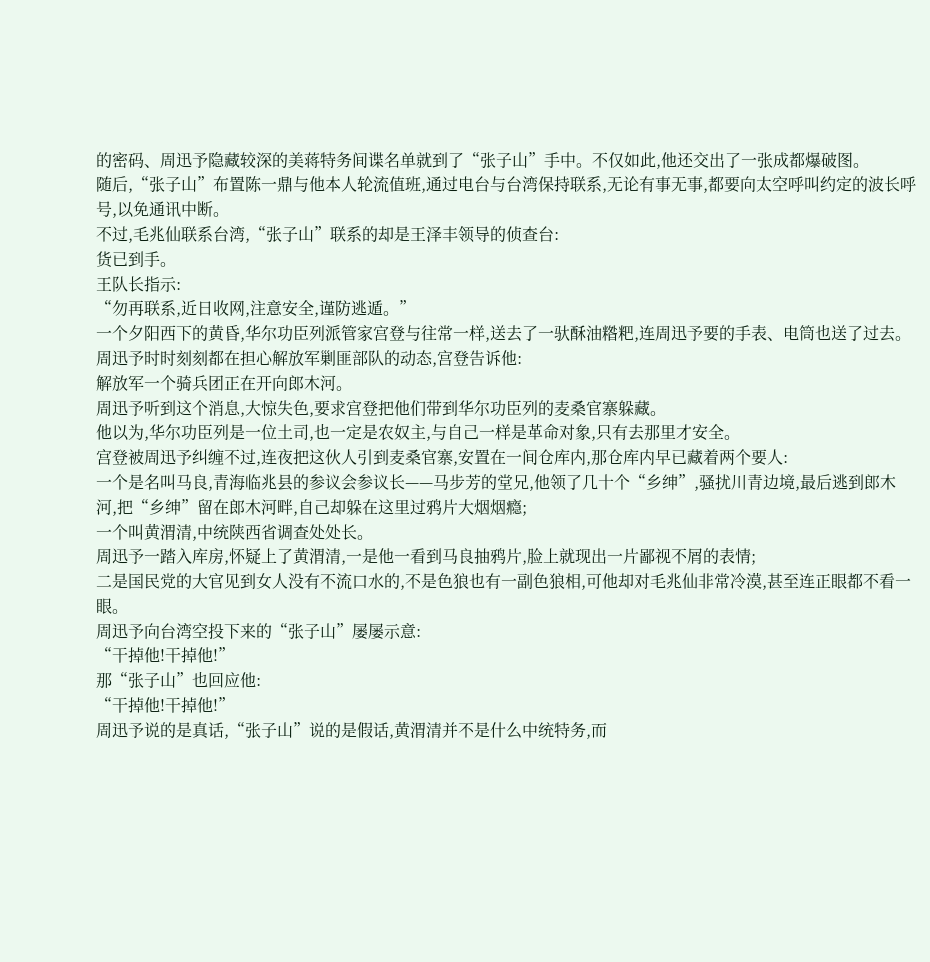的密码、周迅予隐藏较深的美蒋特务间谍名单就到了“张子山”手中。不仅如此,他还交出了一张成都爆破图。
随后,“张子山”布置陈一鼎与他本人轮流值班,通过电台与台湾保持联系,无论有事无事,都要向太空呼叫约定的波长呼号,以免通讯中断。
不过,毛兆仙联系台湾,“张子山”联系的却是王泽丰领导的侦查台:
货已到手。
王队长指示:
“勿再联系,近日收网,注意安全,谨防逃遁。”
一个夕阳西下的黄昏,华尔功臣列派管家宫登与往常一样,送去了一驮酥油糌粑,连周迅予要的手表、电筒也送了过去。
周迅予时时刻刻都在担心解放军剿匪部队的动态,宫登告诉他:
解放军一个骑兵团正在开向郎木河。
周迅予听到这个消息,大惊失色,要求宫登把他们带到华尔功臣列的麦桑官寨躲藏。
他以为,华尔功臣列是一位土司,也一定是农奴主,与自己一样是革命对象,只有去那里才安全。
宫登被周迅予纠缠不过,连夜把这伙人引到麦桑官寨,安置在一间仓库内,那仓库内早已藏着两个要人:
一个是名叫马良,青海临兆县的参议会参议长——马步芳的堂兄,他领了几十个“乡绅”,骚扰川青边境,最后逃到郎木河,把“乡绅”留在郎木河畔,自己却躲在这里过鸦片大烟烟瘾;
一个叫黄渭清,中统陕西省调查处处长。
周迅予一踏入库房,怀疑上了黄渭清,一是他一看到马良抽鸦片,脸上就现出一片鄙视不屑的表情;
二是国民党的大官见到女人没有不流口水的,不是色狼也有一副色狼相,可他却对毛兆仙非常冷漠,甚至连正眼都不看一眼。
周迅予向台湾空投下来的“张子山”屡屡示意:
“干掉他!干掉他!”
那“张子山”也回应他:
“干掉他!干掉他!”
周迅予说的是真话,“张子山”说的是假话,黄渭清并不是什么中统特务,而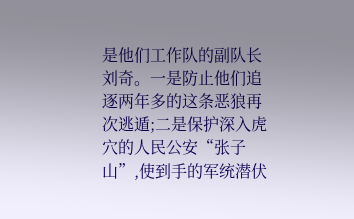是他们工作队的副队长刘奇。一是防止他们追逐两年多的这条恶狼再次逃遁;二是保护深入虎穴的人民公安“张子山”,使到手的军统潜伏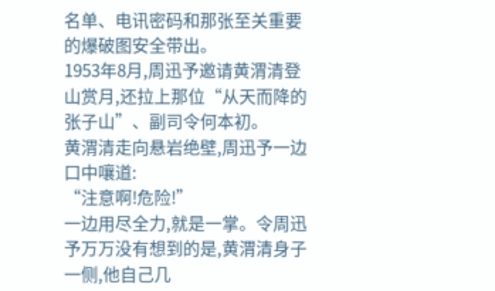名单、电讯密码和那张至关重要的爆破图安全带出。
1953年8月,周迅予邀请黄渭清登山赏月,还拉上那位“从天而降的张子山”、副司令何本初。
黄渭清走向悬岩绝壁,周迅予一边口中嚷道:
“注意啊!危险!”
一边用尽全力,就是一掌。令周迅予万万没有想到的是,黄渭清身子一侧,他自己几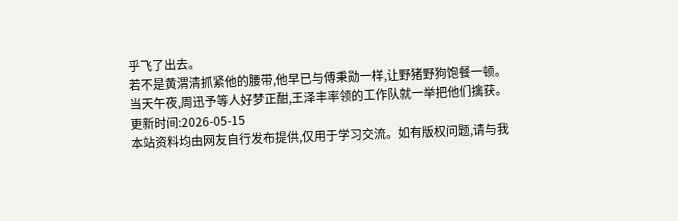乎飞了出去。
若不是黄渭清抓紧他的腰带,他早已与傅秉勋一样,让野猪野狗饱餐一顿。
当天午夜,周迅予等人好梦正酣,王泽丰率领的工作队就一举把他们擒获。
更新时间:2026-05-15
本站资料均由网友自行发布提供,仅用于学习交流。如有版权问题,请与我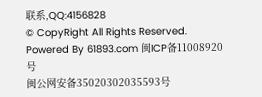联系,QQ:4156828
© CopyRight All Rights Reserved.
Powered By 61893.com 闽ICP备11008920号
闽公网安备35020302035593号